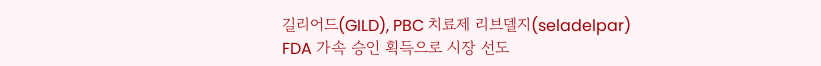길리어드(GILD), PBC 치료제 리브델지(seladelpar) FDA 가속 승인 획득으로 시장 선도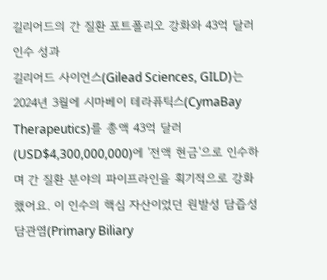길리어드의 간 질환 포트폴리오 강화와 43억 달러 인수 성과
길리어드 사이언스(Gilead Sciences, GILD)는 2024년 3월에 시마베이 테라퓨틱스(CymaBay Therapeutics)를 총액 43억 달러(USD$4,300,000,000)에 '전액 현금'으로 인수하며 간 질환 분야의 파이프라인을 획기적으로 강화했어요. 이 인수의 핵심 자산이었던 원발성 담즙성 담관염(Primary Biliary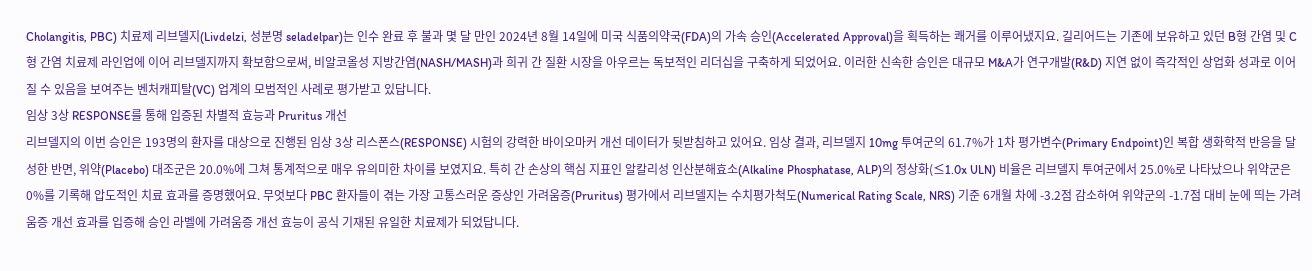Cholangitis, PBC) 치료제 리브델지(Livdelzi, 성분명 seladelpar)는 인수 완료 후 불과 몇 달 만인 2024년 8월 14일에 미국 식품의약국(FDA)의 가속 승인(Accelerated Approval)을 획득하는 쾌거를 이루어냈지요. 길리어드는 기존에 보유하고 있던 B형 간염 및 C형 간염 치료제 라인업에 이어 리브델지까지 확보함으로써, 비알코올성 지방간염(NASH/MASH)과 희귀 간 질환 시장을 아우르는 독보적인 리더십을 구축하게 되었어요. 이러한 신속한 승인은 대규모 M&A가 연구개발(R&D) 지연 없이 즉각적인 상업화 성과로 이어질 수 있음을 보여주는 벤처캐피탈(VC) 업계의 모범적인 사례로 평가받고 있답니다.
임상 3상 RESPONSE를 통해 입증된 차별적 효능과 Pruritus 개선
리브델지의 이번 승인은 193명의 환자를 대상으로 진행된 임상 3상 리스폰스(RESPONSE) 시험의 강력한 바이오마커 개선 데이터가 뒷받침하고 있어요. 임상 결과, 리브델지 10mg 투여군의 61.7%가 1차 평가변수(Primary Endpoint)인 복합 생화학적 반응을 달성한 반면, 위약(Placebo) 대조군은 20.0%에 그쳐 통계적으로 매우 유의미한 차이를 보였지요. 특히 간 손상의 핵심 지표인 알칼리성 인산분해효소(Alkaline Phosphatase, ALP)의 정상화(≤1.0x ULN) 비율은 리브델지 투여군에서 25.0%로 나타났으나 위약군은 0%를 기록해 압도적인 치료 효과를 증명했어요. 무엇보다 PBC 환자들이 겪는 가장 고통스러운 증상인 가려움증(Pruritus) 평가에서 리브델지는 수치평가척도(Numerical Rating Scale, NRS) 기준 6개월 차에 -3.2점 감소하여 위약군의 -1.7점 대비 눈에 띄는 가려움증 개선 효과를 입증해 승인 라벨에 가려움증 개선 효능이 공식 기재된 유일한 치료제가 되었답니다.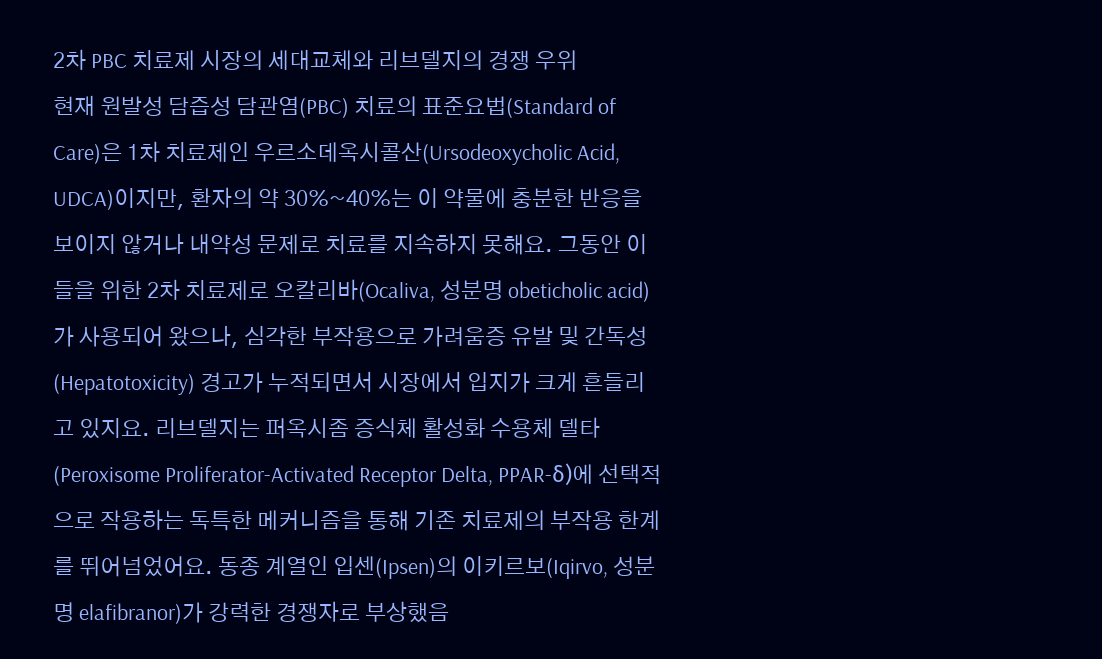2차 PBC 치료제 시장의 세대교체와 리브델지의 경쟁 우위
현재 원발성 담즙성 담관염(PBC) 치료의 표준요법(Standard of Care)은 1차 치료제인 우르소데옥시콜산(Ursodeoxycholic Acid, UDCA)이지만, 환자의 약 30%~40%는 이 약물에 충분한 반응을 보이지 않거나 내약성 문제로 치료를 지속하지 못해요. 그동안 이들을 위한 2차 치료제로 오칼리바(Ocaliva, 성분명 obeticholic acid)가 사용되어 왔으나, 심각한 부작용으로 가려움증 유발 및 간독성(Hepatotoxicity) 경고가 누적되면서 시장에서 입지가 크게 흔들리고 있지요. 리브델지는 퍼옥시좀 증식체 활성화 수용체 델타(Peroxisome Proliferator-Activated Receptor Delta, PPAR-δ)에 선택적으로 작용하는 독특한 메커니즘을 통해 기존 치료제의 부작용 한계를 뛰어넘었어요. 동종 계열인 입센(Ipsen)의 이키르보(Iqirvo, 성분명 elafibranor)가 강력한 경쟁자로 부상했음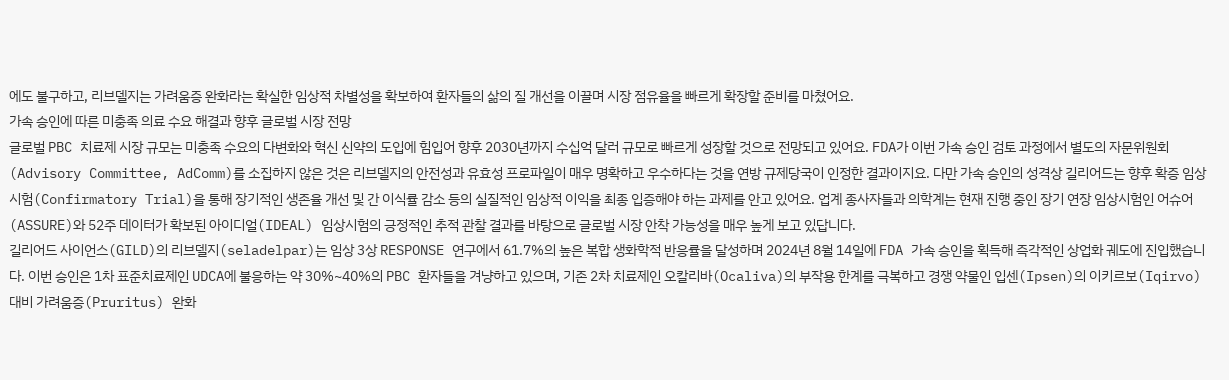에도 불구하고, 리브델지는 가려움증 완화라는 확실한 임상적 차별성을 확보하여 환자들의 삶의 질 개선을 이끌며 시장 점유율을 빠르게 확장할 준비를 마쳤어요.
가속 승인에 따른 미충족 의료 수요 해결과 향후 글로벌 시장 전망
글로벌 PBC 치료제 시장 규모는 미충족 수요의 다변화와 혁신 신약의 도입에 힘입어 향후 2030년까지 수십억 달러 규모로 빠르게 성장할 것으로 전망되고 있어요. FDA가 이번 가속 승인 검토 과정에서 별도의 자문위원회(Advisory Committee, AdComm)를 소집하지 않은 것은 리브델지의 안전성과 유효성 프로파일이 매우 명확하고 우수하다는 것을 연방 규제당국이 인정한 결과이지요. 다만 가속 승인의 성격상 길리어드는 향후 확증 임상시험(Confirmatory Trial)을 통해 장기적인 생존율 개선 및 간 이식률 감소 등의 실질적인 임상적 이익을 최종 입증해야 하는 과제를 안고 있어요. 업계 종사자들과 의학계는 현재 진행 중인 장기 연장 임상시험인 어슈어(ASSURE)와 52주 데이터가 확보된 아이디얼(IDEAL) 임상시험의 긍정적인 추적 관찰 결과를 바탕으로 글로벌 시장 안착 가능성을 매우 높게 보고 있답니다.
길리어드 사이언스(GILD)의 리브델지(seladelpar)는 임상 3상 RESPONSE 연구에서 61.7%의 높은 복합 생화학적 반응률을 달성하며 2024년 8월 14일에 FDA 가속 승인을 획득해 즉각적인 상업화 궤도에 진입했습니다. 이번 승인은 1차 표준치료제인 UDCA에 불응하는 약 30%~40%의 PBC 환자들을 겨냥하고 있으며, 기존 2차 치료제인 오칼리바(Ocaliva)의 부작용 한계를 극복하고 경쟁 약물인 입센(Ipsen)의 이키르보(Iqirvo) 대비 가려움증(Pruritus) 완화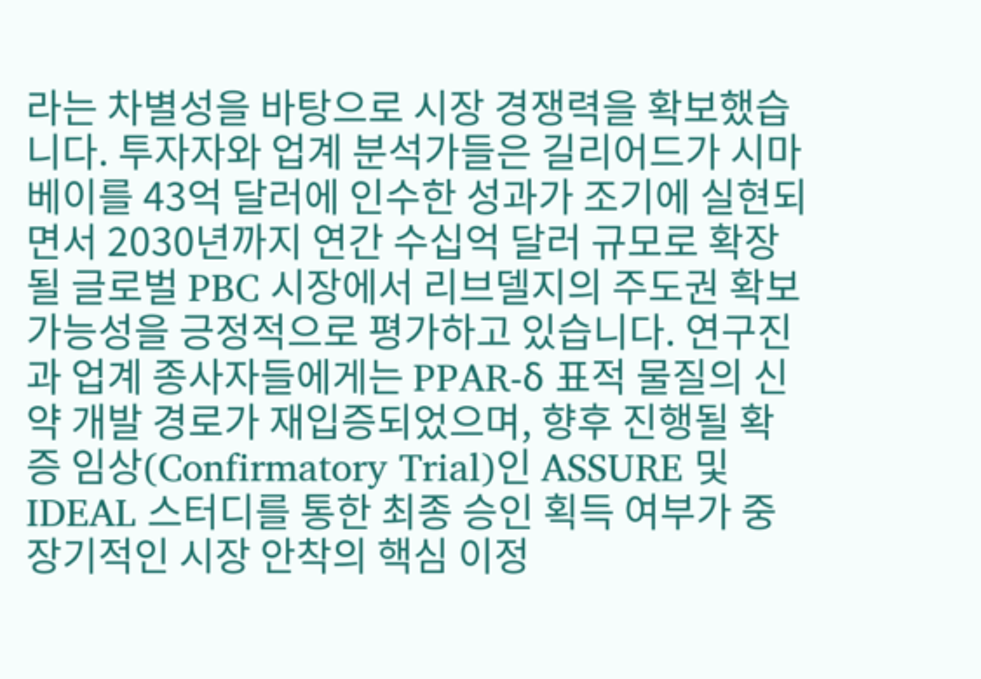라는 차별성을 바탕으로 시장 경쟁력을 확보했습니다. 투자자와 업계 분석가들은 길리어드가 시마베이를 43억 달러에 인수한 성과가 조기에 실현되면서 2030년까지 연간 수십억 달러 규모로 확장될 글로벌 PBC 시장에서 리브델지의 주도권 확보 가능성을 긍정적으로 평가하고 있습니다. 연구진과 업계 종사자들에게는 PPAR-δ 표적 물질의 신약 개발 경로가 재입증되었으며, 향후 진행될 확증 임상(Confirmatory Trial)인 ASSURE 및 IDEAL 스터디를 통한 최종 승인 획득 여부가 중장기적인 시장 안착의 핵심 이정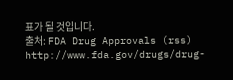표가 될 것입니다.
출처: FDA Drug Approvals (rss)
http://www.fda.gov/drugs/drug-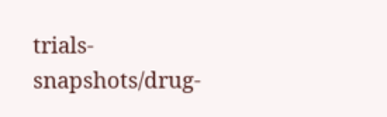trials-snapshots/drug-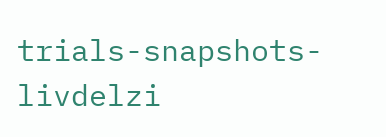trials-snapshots-livdelzi